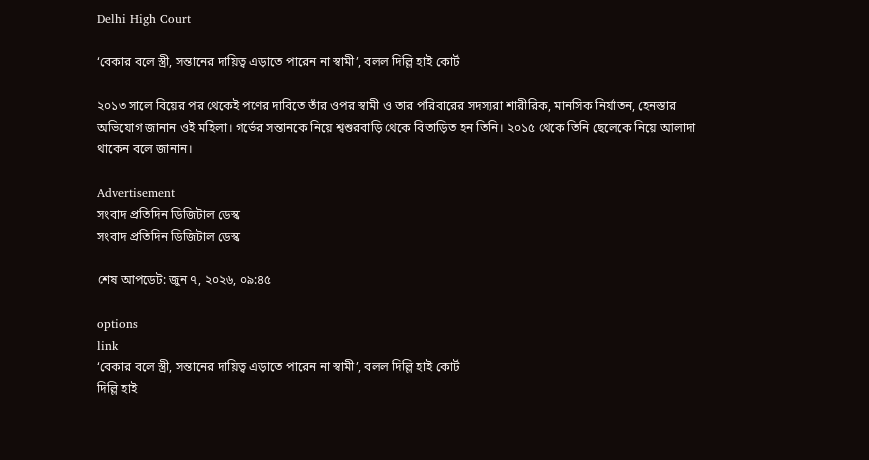Delhi High Court

‘বেকার বলে স্ত্রী, সন্তানের দায়িত্ব এড়াতে পারেন না স্বামী’, বলল দিল্লি হাই কোর্ট

২০১৩ সালে বিয়ের পর থেকেই পণের দাবিতে তাঁর ওপর স্বামী ও তার পরিবারের সদস্যরা শারীরিক, মানসিক নির্যাতন, হেনস্তার অভিযোগ জানান ওই মহিলা। গর্ভের সন্তানকে নিয়ে শ্বশুরবাড়ি থেকে বিতাড়িত হন তিনি। ২০১৫ থেকে তিনি ছেলেকে নিয়ে আলাদা থাকেন বলে জানান।

Advertisement
সংবাদ প্রতিদিন ডিজিটাল ডেস্ক
সংবাদ প্রতিদিন ডিজিটাল ডেস্ক

শেষ আপডেট: জুন ৭, ২০২৬, ০৯:৪৫

options
link
‘বেকার বলে স্ত্রী, সন্তানের দায়িত্ব এড়াতে পারেন না স্বামী’, বলল দিল্লি হাই কোর্ট
দিল্লি হাই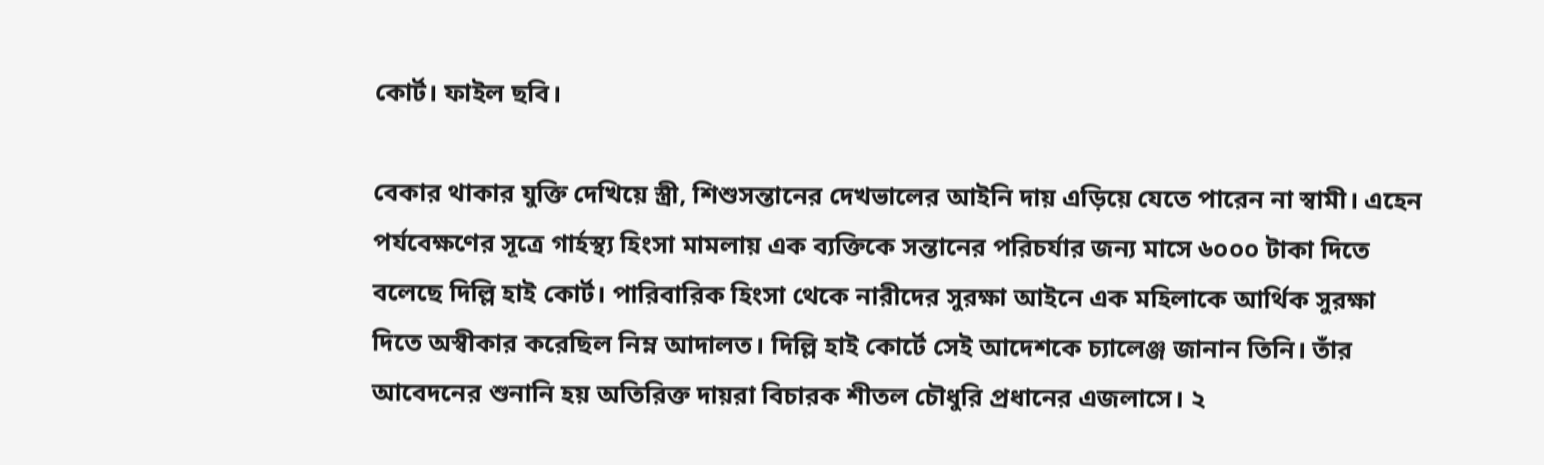কোর্ট। ফাইল ছবি।

বেকার থাকার যুক্তি দেখিয়ে স্ত্রী, শিশুসন্তানের দেখভালের আইনি দায় এড়িয়ে যেতে পারেন না স্বামী। এহেন পর্যবেক্ষণের সূত্রে গার্হস্থ্য হিংসা মামলায় এক ব্যক্তিকে সন্তানের পরিচর্যার জন্য মাসে ৬০০০ টাকা দিতে বলেছে দিল্লি হাই কোর্ট। পারিবারিক হিংসা থেকে নারীদের সুরক্ষা আইনে এক মহিলাকে আর্থিক সুরক্ষা দিতে অস্বীকার করেছিল নিম্ন আদালত। দিল্লি হাই কোর্টে সেই আদেশকে চ্যালেঞ্জ জানান তিনি। তাঁর আবেদনের শুনানি হয় অতিরিক্ত দায়রা বিচারক শীতল চৌধুরি প্রধানের এজলাসে। ২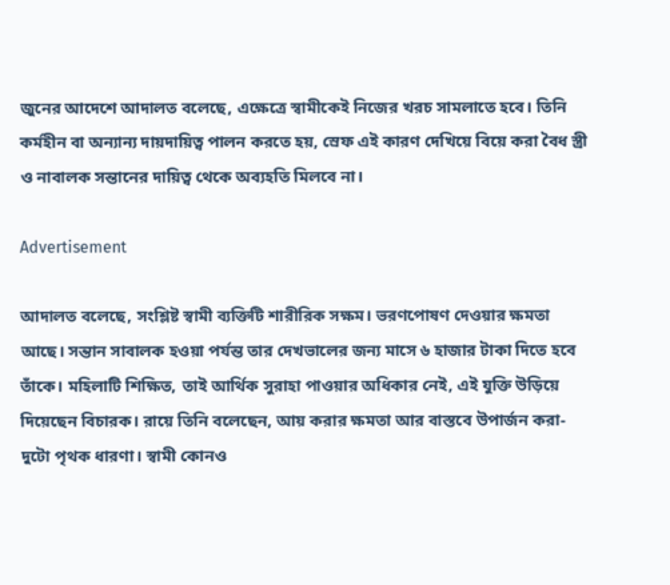জুনের আদেশে আদালত বলেছে, এক্ষেত্রে স্বামীকেই নিজের খরচ সামলাতে হবে। তিনি কর্মহীন বা অন্যান্য দায়দায়িত্ব পালন করতে হয়, স্রেফ এই কারণ দেখিয়ে বিয়ে করা বৈধ স্ত্রী ও নাবালক সন্তানের দায়িত্ব থেকে অব্যহতি মিলবে না।

Advertisement

আদালত বলেছে, সংশ্লিষ্ট স্বামী ব্যক্তিটি শারীরিক সক্ষম। ভরণপোষণ দেওয়ার ক্ষমতা আছে। সন্তান সাবালক হওয়া পর্যন্ত তার দেখভালের জন্য মাসে ৬ হাজার টাকা দিতে হবে তাঁকে। মহিলাটি শিক্ষিত, তাই আর্থিক সুরাহা পাওয়ার অধিকার নেই, এই যুক্তি উড়িয়ে দিয়েছেন বিচারক। রায়ে তিনি বলেছেন, আয় করার ক্ষমতা আর বাস্তবে উপার্জন করা- দুটো পৃথক ধারণা। স্বামী কোনও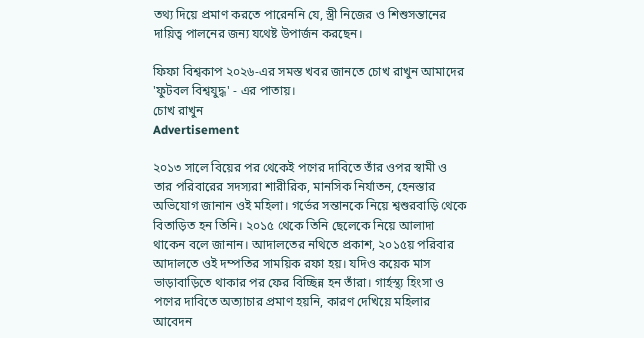তথ্য দিয়ে প্রমাণ করতে পারেননি যে, স্ত্রী নিজের ও শিশুসন্তানের দায়িত্ব পালনের জন্য যথেষ্ট উপার্জন করছেন।

ফিফা বিশ্বকাপ ২০২৬-এর সমস্ত খবর জানতে চোখ রাখুন আমাদের 'ফুটবল বিশ্বযুদ্ধ' - এর পাতায়।
চোখ রাখুন
Advertisement

২০১৩ সালে বিয়ের পর থেকেই পণের দাবিতে তাঁর ওপর স্বামী ও তার পরিবারের সদস্যরা শারীরিক, মানসিক নির্যাতন, হেনস্তার অভিযোগ জানান ওই মহিলা। গর্ভের সন্তানকে নিয়ে শ্বশুরবাড়ি থেকে বিতাড়িত হন তিনি। ২০১৫ থেকে তিনি ছেলেকে নিয়ে আলাদা থাকেন বলে জানান। আদালতের নথিতে প্রকাশ, ২০১৫য় পরিবার আদালতে ওই দম্পতির সাময়িক রফা হয়। যদিও কয়েক মাস ভাড়াবাড়িতে থাকার পর ফের বিচ্ছিন্ন হন তাঁরা। গার্হস্থ্য হিংসা ও পণের দাবিতে অত্যাচার প্রমাণ হয়নি, কারণ দেখিয়ে মহিলার আবেদন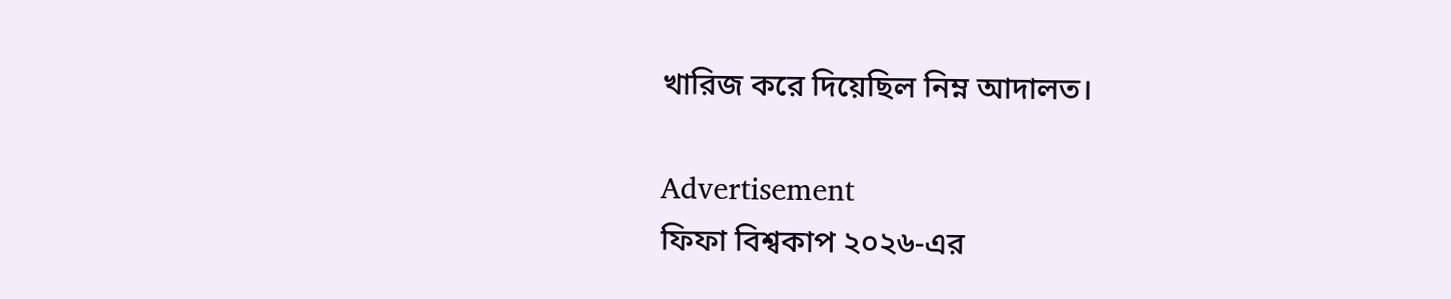খারিজ করে দিয়েছিল নিম্ন আদালত।

Advertisement
ফিফা বিশ্বকাপ ২০২৬-এর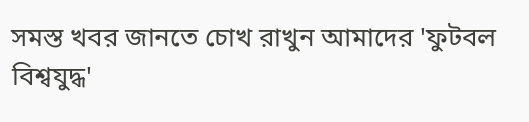সমস্ত খবর জানতে চোখ রাখুন আমাদের 'ফুটবল বিশ্বযুদ্ধ'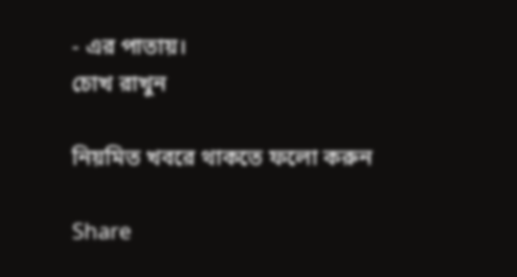- এর পাতায়।
চোখ রাখুন

নিয়মিত খবরে থাকতে ফলো করুন

Share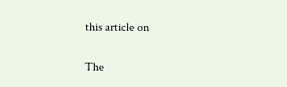this article on

The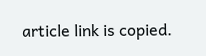article link is copied.